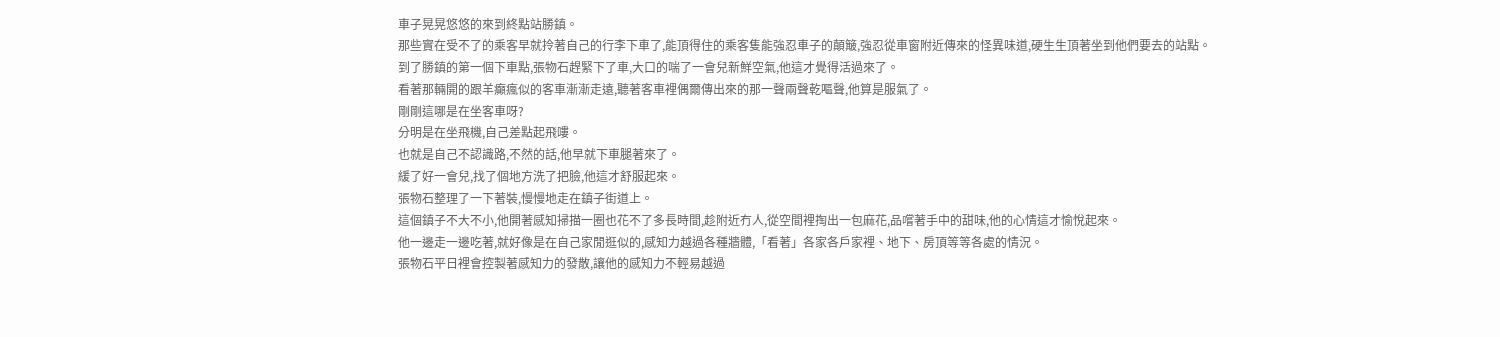車子晃晃悠悠的來到終點站勝鎮。
那些實在受不了的乘客早就拎著自己的行李下車了,能頂得住的乘客隻能強忍車子的顛簸,強忍從車窗附近傳來的怪異味道,硬生生頂著坐到他們要去的站點。
到了勝鎮的第一個下車點,張物石趕緊下了車,大口的喘了一會兒新鮮空氣,他這才覺得活過來了。
看著那輛開的跟羊癲瘋似的客車漸漸走遠,聽著客車裡偶爾傳出來的那一聲兩聲乾嘔聲,他算是服氣了。
剛剛這哪是在坐客車呀?
分明是在坐飛機,自己差點起飛嘍。
也就是自己不認識路,不然的話,他早就下車腿著來了。
緩了好一會兒,找了個地方洗了把臉,他這才舒服起來。
張物石整理了一下著裝,慢慢地走在鎮子街道上。
這個鎮子不大不小,他開著感知掃描一圈也花不了多長時間,趁附近冇人,從空間裡掏出一包麻花,品嚐著手中的甜味,他的心情這才愉悅起來。
他一邊走一邊吃著,就好像是在自己家閒逛似的,感知力越過各種牆體,「看著」各家各戶家裡、地下、房頂等等各處的情況。
張物石平日裡會控製著感知力的發散,讓他的感知力不輕易越過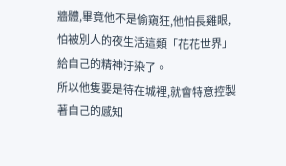牆體,畢竟他不是偷窺狂,他怕長雞眼,怕被別人的夜生活這類「花花世界」給自己的精神汙染了。
所以他隻要是待在城裡,就會特意控製著自己的感知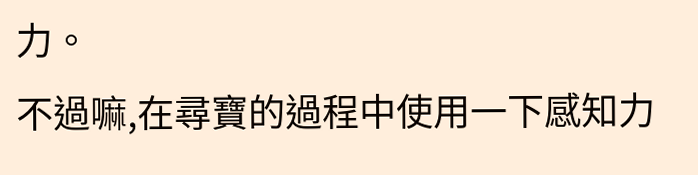力。
不過嘛,在尋寶的過程中使用一下感知力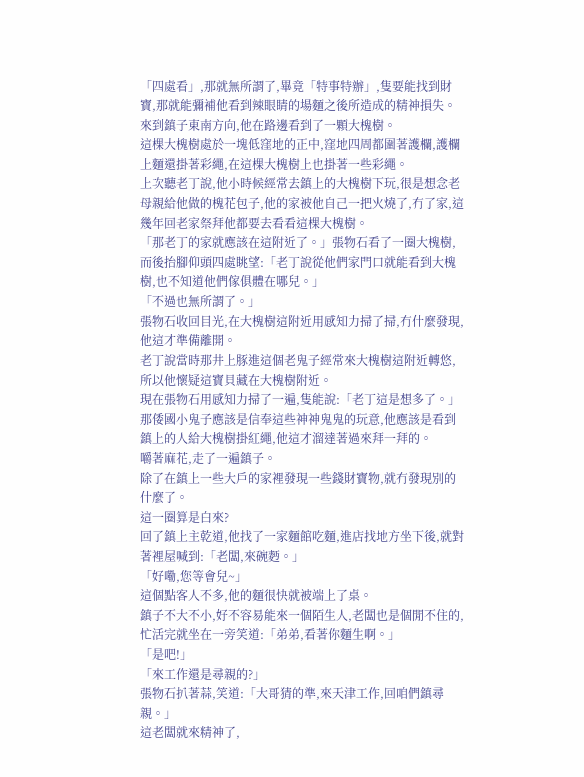「四處看」,那就無所謂了,畢竟「特事特辦」,隻要能找到財寶,那就能彌補他看到辣眼睛的場麵之後所造成的精神損失。
來到鎮子東南方向,他在路邊看到了一顆大槐樹。
這棵大槐樹處於一塊低窪地的正中,窪地四周都圍著護欄,護欄上麵還掛著彩繩,在這棵大槐樹上也掛著一些彩繩。
上次聽老丁說,他小時候經常去鎮上的大槐樹下玩,很是想念老母親給他做的槐花包子,他的家被他自己一把火燒了,冇了家,這幾年回老家祭拜他都要去看看這棵大槐樹。
「那老丁的家就應該在這附近了。」張物石看了一圈大槐樹,而後抬腳仰頭四處眺望:「老丁說從他們家門口就能看到大槐樹,也不知道他們傢俱體在哪兒。」
「不過也無所謂了。」
張物石收回目光,在大槐樹這附近用感知力掃了掃,冇什麼發現,他這才準備離開。
老丁說當時那井上豚進這個老鬼子經常來大槐樹這附近轉悠,所以他懷疑這寶貝藏在大槐樹附近。
現在張物石用感知力掃了一遍,隻能說:「老丁這是想多了。」
那倭國小鬼子應該是信奉這些神神鬼鬼的玩意,他應該是看到鎮上的人給大槐樹掛紅繩,他這才溜達著過來拜一拜的。
嚼著麻花,走了一遍鎮子。
除了在鎮上一些大戶的家裡發現一些錢財寶物,就冇發現別的什麼了。
這一圈算是白來?
回了鎮上主乾道,他找了一家麵館吃麵,進店找地方坐下後,就對著裡屋喊到:「老闆,來碗麪。」
「好嘞,您等會兒~」
這個點客人不多,他的麵很快就被端上了桌。
鎮子不大不小,好不容易能來一個陌生人,老闆也是個閒不住的,忙活完就坐在一旁笑道:「弟弟,看著你麵生啊。」
「是吧!」
「來工作還是尋親的?」
張物石扒著蒜,笑道:「大哥猜的準,來天津工作,回咱們鎮尋親。」
這老闆就來精神了,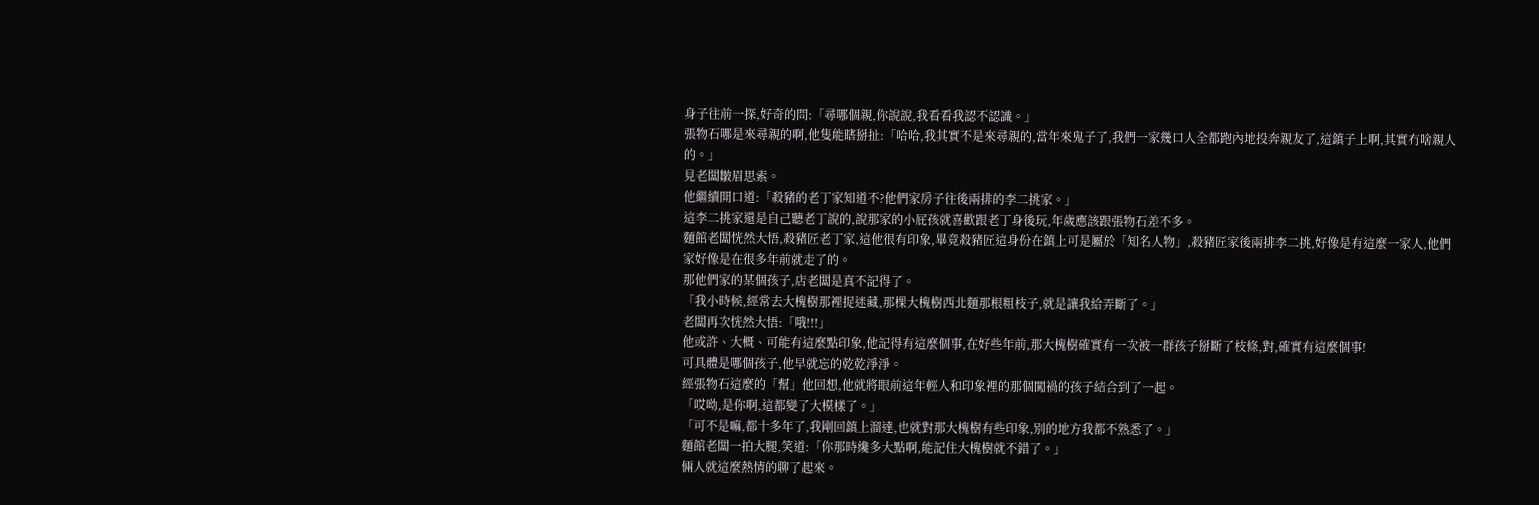身子往前一探,好奇的問:「尋哪個親,你說說,我看看我認不認識。」
張物石哪是來尋親的啊,他隻能瞎掰扯:「哈哈,我其實不是來尋親的,當年來鬼子了,我們一家幾口人全都跑內地投奔親友了,這鎮子上啊,其實冇啥親人的。」
見老闆皺眉思索。
他繼續開口道:「殺豬的老丁家知道不?他們家房子往後兩排的李二挑家。」
這李二挑家還是自己聽老丁說的,說那家的小屁孩就喜歡跟老丁身後玩,年歲應該跟張物石差不多。
麵館老闆恍然大悟,殺豬匠老丁家,這他很有印象,畢竟殺豬匠這身份在鎮上可是屬於「知名人物」,殺豬匠家後兩排李二挑,好像是有這麼一家人,他們家好像是在很多年前就走了的。
那他們家的某個孩子,店老闆是真不記得了。
「我小時候,經常去大槐樹那裡捉迷藏,那棵大槐樹西北麵那根粗枝子,就是讓我給弄斷了。」
老闆再次恍然大悟:「哦!!!」
他或許、大概、可能有這麼點印象,他記得有這麼個事,在好些年前,那大槐樹確實有一次被一群孩子掰斷了枝條,對,確實有這麼個事!
可具體是哪個孩子,他早就忘的乾乾淨淨。
經張物石這麼的「幫」他回想,他就將眼前這年輕人和印象裡的那個闖禍的孩子結合到了一起。
「哎呦,是你啊,這都變了大模樣了。」
「可不是嘛,都十多年了,我剛回鎮上溜達,也就對那大槐樹有些印象,別的地方我都不熟悉了。」
麵館老闆一拍大腿,笑道:「你那時纔多大點啊,能記住大槐樹就不錯了。」
倆人就這麼熱情的聊了起來。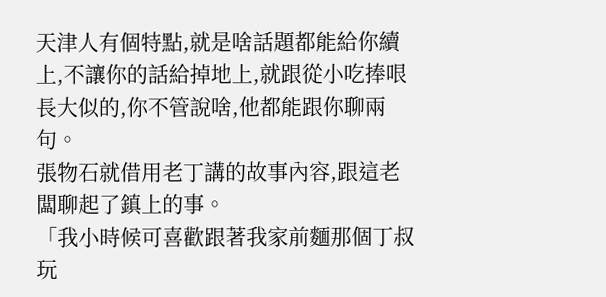天津人有個特點,就是啥話題都能給你續上,不讓你的話給掉地上,就跟從小吃捧哏長大似的,你不管說啥,他都能跟你聊兩句。
張物石就借用老丁講的故事內容,跟這老闆聊起了鎮上的事。
「我小時候可喜歡跟著我家前麵那個丁叔玩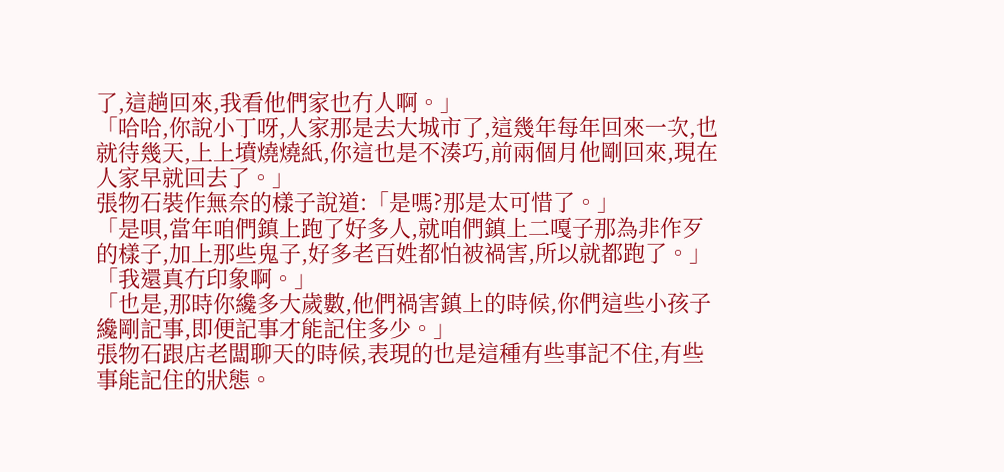了,這趟回來,我看他們家也冇人啊。」
「哈哈,你說小丁呀,人家那是去大城市了,這幾年每年回來一次,也就待幾天,上上墳燒燒紙,你這也是不湊巧,前兩個月他剛回來,現在人家早就回去了。」
張物石裝作無奈的樣子說道:「是嗎?那是太可惜了。」
「是唄,當年咱們鎮上跑了好多人,就咱們鎮上二嘎子那為非作歹的樣子,加上那些鬼子,好多老百姓都怕被禍害,所以就都跑了。」
「我還真冇印象啊。」
「也是,那時你纔多大歲數,他們禍害鎮上的時候,你們這些小孩子纔剛記事,即便記事才能記住多少。」
張物石跟店老闆聊天的時候,表現的也是這種有些事記不住,有些事能記住的狀態。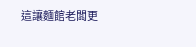這讓麵館老闆更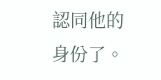認同他的身份了。